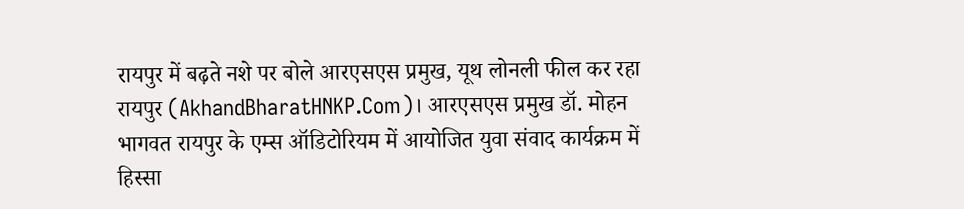रायपुर में बढ़ते नशे पर बोले आरएसएस प्रमुख, यूथ लोनली फील कर रहा
रायपुर (AkhandBharatHNKP.Com)। आरएसएस प्रमुख डॉ. मोहन भागवत रायपुर के एम्स ऑडिटोरियम में आयोजित युवा संवाद कार्यक्रम में हिस्सा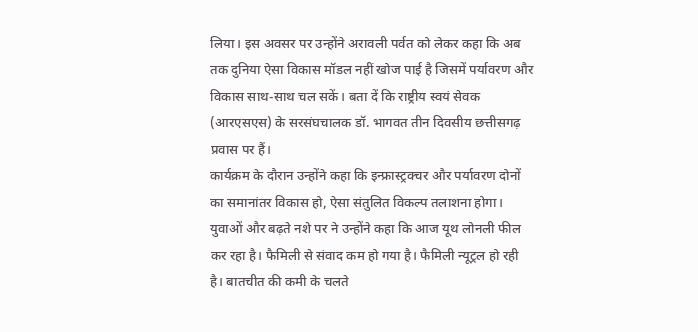लिया। इस अवसर पर उन्होंने अरावली पर्वत को लेकर कहा कि अब तक दुनिया ऐसा विकास मॉडल नहीं खोज पाई है जिसमें पर्यावरण और विकास साथ-साथ चल सकें। बता दें कि राष्ट्रीय स्वयं सेवक (आरएसएस) के सरसंघचालक डॉ. भागवत तीन दिवसीय छत्तीसगढ़ प्रवास पर हैं।
कार्यक्रम के दौरान उन्होंने कहा कि इन्फ्रास्ट्रक्चर और पर्यावरण दोनों का समानांतर विकास हो, ऐसा संतुलित विकल्प तलाशना होगा। युवाओं और बढ़ते नशे पर ने उन्होंने कहा कि आज यूथ लोनली फील कर रहा है। फैमिली से संवाद कम हो गया है। फैमिली न्यूट्रल हो रही है। बातचीत की कमी के चलते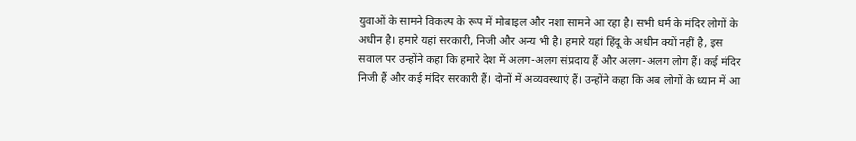युवाओं के सामने विकल्प के रूप में मोबाइल और नशा सामने आ रहा है। सभी धर्म के मंदिर लोगों के अधीन है। हमारे यहां सरकारी, निजी और अन्य भी है। हमारे यहां हिंदू के अधीन क्यों नहीं है, इस सवाल पर उन्होंने कहा कि हमारे देश में अलग-अलग संप्रदाय हैं और अलग-अलग लोग हैं। कई मंदिर निजी हैं और कई मंदिर सरकारी हैं। दोनों में अव्यवस्थाएं हैं। उन्होंने कहा कि अब लोगों के ध्यान में आ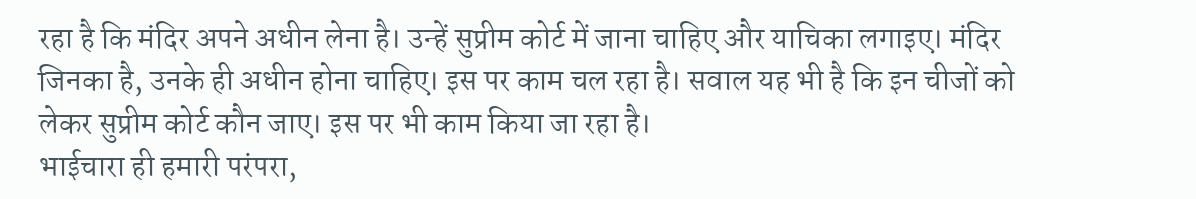रहा है कि मंदिर अपने अधीन लेना है। उन्हें सुप्रीम कोर्ट में जाना चाहिए और याचिका लगाइए। मंदिर जिनका है, उनके ही अधीन होना चाहिए। इस पर काम चल रहा है। सवाल यह भी है कि इन चीजों को लेकर सुप्रीम कोर्ट कौन जाए। इस पर भी काम किया जा रहा है।
भाईचारा ही हमारी परंपरा,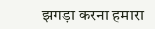झगड़ा करना हमारा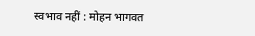स्वभाव नहीं : मोहन भागवत